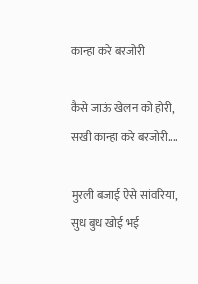कान्हा करे बरजोरी

कैसे जाऊं खेलन को होरी,
सखी कान्हा करे बरजोरी....

मुरली बजाई ऐसे सांवरिया,
सुध बुध खोई भई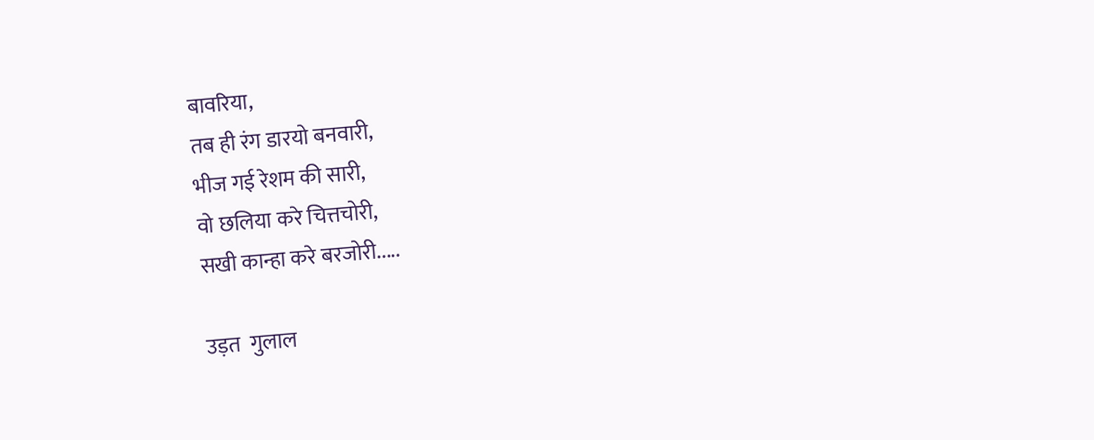बावरिया,
तब ही रंग डारयो बनवारी,
भीज गई रेशम की सारी,
वो छलिया करे चित्तचोरी,
सखी कान्हा करे बरजोरी.....

उड़त  गुलाल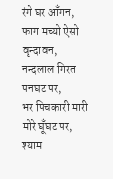रंगे घर आँगन,
फाग मच्यो ऐसो वृन्दावन,
नन्दलाल गिरत पनघट पर,
भर पिचकारी मारी मोरे घूँघट पर,
श्याम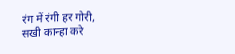रंग में रंगी हर गोरी,
सखी कान्हा करे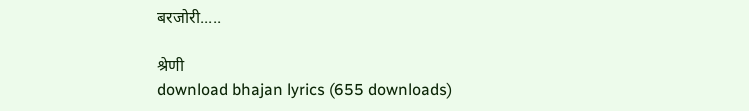बरजोरी.....

श्रेणी
download bhajan lyrics (655 downloads)